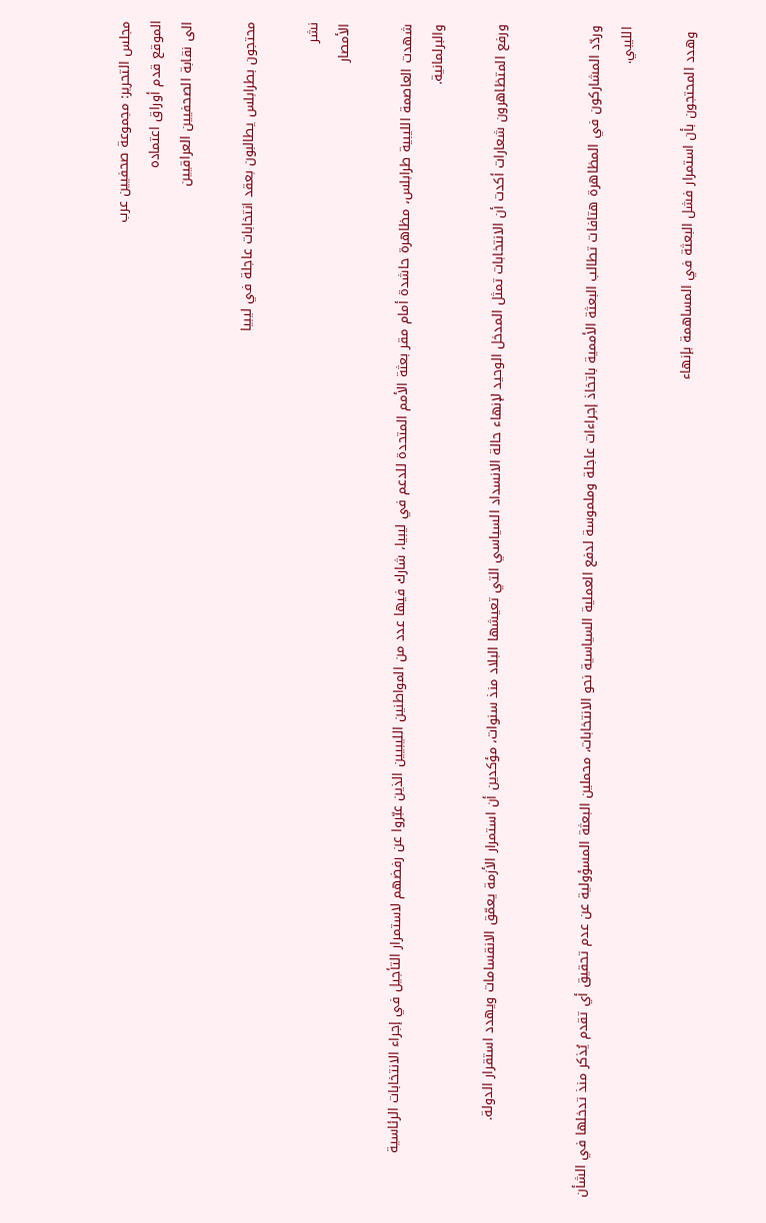مجلس التحرير: مجموعة صحفيين عرب
الموقع قدم أوراق اعتماده
الى نقابة الصحفيين العراقيين

محتجون بطرابلس يطالبون بعقد انتخابات عاجلة في ليبيا

نشر
الأمصار

شهدت العاصمة الليبية طرابلس، مظاهرة حاشدة أمام مقر بعثة الأمم المتحدة للدعم في ليبيا، شارك فيها عدد من المواطنين الليبيين الذين عبّروا عن رفضهم لاستمرار التأجيل في إجراء الانتخابات الرئاسية والبرلمانية.

ورفع المتظاهرون شعارات أكدت أن الانتخابات تمثل المدخل الوحيد لإنهاء حالة الانسداد السياسي التي تعيشها البلاد منذ سنوات، مؤكدين أن استمرار الأزمة يعمّق الانقسامات ويهدد استقرار الدولة.


وردّد المشاركون في المظاهرة هتافات تطالب البعثة الأممية باتخاذ إجراءات عاجلة وملموسة لدفع العملية السياسية نحو الانتخابات، محملين البعثة المسؤولية عن عدم تحقيق أي تقدم يُذكر منذ تدخلها في الشأن الليبي.

 وهدد المحتجون بأن استمرار فشل البعثة في المساهمة بإنهاء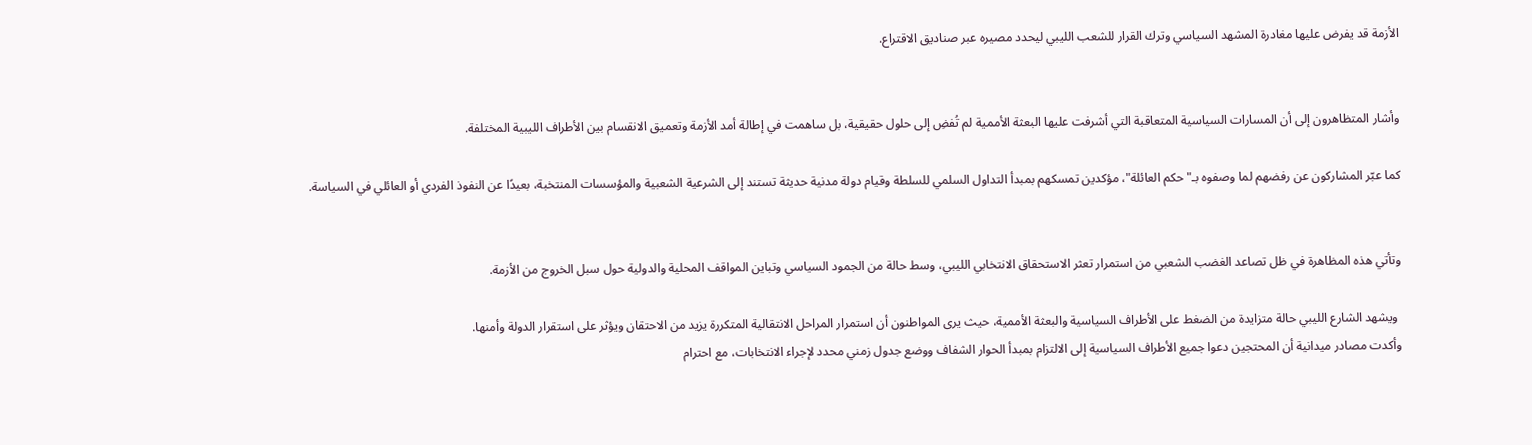الأزمة قد يفرض عليها مغادرة المشهد السياسي وترك القرار للشعب الليبي ليحدد مصيره عبر صناديق الاقتراع.


وأشار المتظاهرون إلى أن المسارات السياسية المتعاقبة التي أشرفت عليها البعثة الأممية لم تُفضِ إلى حلول حقيقية، بل ساهمت في إطالة أمد الأزمة وتعميق الانقسام بين الأطراف الليبية المختلفة.

كما عبّر المشاركون عن رفضهم لما وصفوه بـ"حكم العائلة"، مؤكدين تمسكهم بمبدأ التداول السلمي للسلطة وقيام دولة مدنية حديثة تستند إلى الشرعية الشعبية والمؤسسات المنتخبة، بعيدًا عن النفوذ الفردي أو العائلي في السياسة.


وتأتي هذه المظاهرة في ظل تصاعد الغضب الشعبي من استمرار تعثر الاستحقاق الانتخابي الليبي، وسط حالة من الجمود السياسي وتباين المواقف المحلية والدولية حول سبل الخروج من الأزمة.

 ويشهد الشارع الليبي حالة متزايدة من الضغط على الأطراف السياسية والبعثة الأممية، حيث يرى المواطنون أن استمرار المراحل الانتقالية المتكررة يزيد من الاحتقان ويؤثر على استقرار الدولة وأمنها.
وأكدت مصادر ميدانية أن المحتجين دعوا جميع الأطراف السياسية إلى الالتزام بمبدأ الحوار الشفاف ووضع جدول زمني محدد لإجراء الانتخابات، مع احترام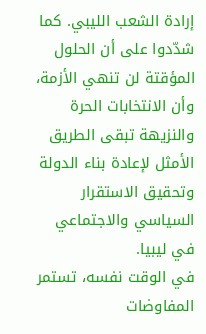إرادة الشعب الليبي. كما شدّدوا على أن الحلول المؤقتة لن تنهي الأزمة، وأن الانتخابات الحرة والنزيهة تبقى الطريق الأمثل لإعادة بناء الدولة وتحقيق الاستقرار السياسي والاجتماعي في ليبيا.
في الوقت نفسه، تستمر المفاوضات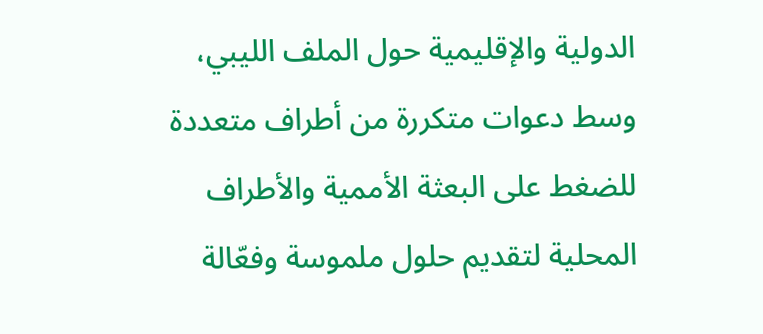الدولية والإقليمية حول الملف الليبي، وسط دعوات متكررة من أطراف متعددة للضغط على البعثة الأممية والأطراف المحلية لتقديم حلول ملموسة وفعّالة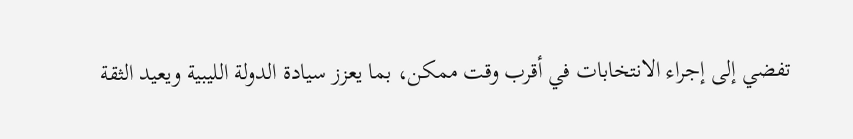تفضي إلى إجراء الانتخابات في أقرب وقت ممكن، بما يعزز سيادة الدولة الليبية ويعيد الثقة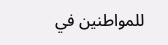للمواطنين في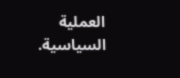العملية السياسية.